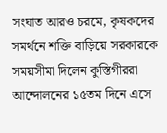সংঘাত আরও চরমে, কৃষকদের সমর্থনে শক্তি বাড়িয়ে সরকারকে সময়সীমা দিলেন কুস্তিগীররা
আন্দোলনের ১৫তম দিনে এসে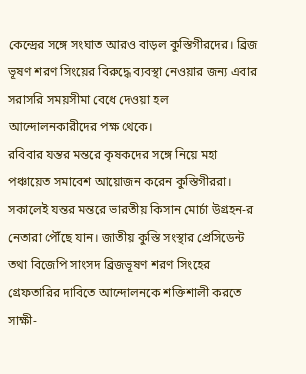কেন্দ্রের সঙ্গে সংঘাত আরও বাড়ল কুস্তিগীরদের। ব্রিজ ভূষণ শরণ সিংয়ের বিরুদ্ধে ব্যবস্থা নেওয়ার জন্য এবার সরাসরি সময়সীমা বেধে দেওয়া হল আন্দোলনকারীদের পক্ষ থেকে।
রবিবার যন্তর মন্তরে কৃষকদের সঙ্গে নিয়ে মহা পঞ্চায়েত সমাবেশ আয়োজন করেন কুস্তিগীররা। সকালেই যন্তর মন্তরে ভারতীয় কিসান মোর্চা উগ্রহন-র নেতারা পৌঁছে যান। জাতীয় কুস্তি সংস্থার প্রেসিডেন্ট তথা বিজেপি সাংসদ ব্রিজভূষণ শরণ সিংহের গ্রেফতারির দাবিতে আন্দোলনকে শক্তিশালী করতে সাক্ষী-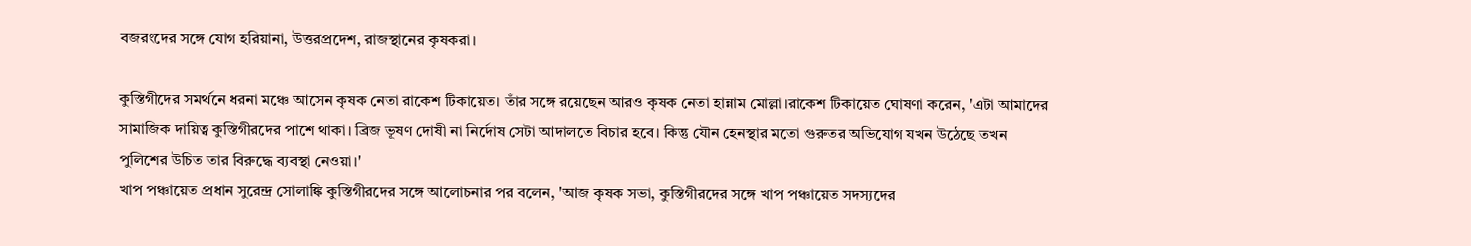বজরংদের সঙ্গে যোগ হরিয়ানা, উত্তরপ্রদেশ, রাজস্থানের কৃষকরা।

কুস্তিগীদের সমর্থনে ধরনা মঞ্চে আসেন কৃষক নেতা রাকেশ টিকায়েত। তাঁর সঙ্গে রয়েছেন আরও কৃষক নেতা হান্নাম মোল্লা।রাকেশ টিকায়েত ঘোষণা করেন, 'এটা আমাদের সামাজিক দায়িত্ব কুস্তিগীরদের পাশে থাকা। ব্রিজ ভূষণ দোষী না নির্দোষ সেটা আদালতে বিচার হবে। কিন্তু যৌন হেনস্থার মতো গুরুতর অভিযোগ যখন উঠেছে তখন পুলিশের উচিত তার বিরুদ্ধে ব্যবস্থা নেওয়া।'
খাপ পঞ্চায়েত প্রধান সুরেন্দ্র সোলাঙ্কি কুস্তিগীরদের সঙ্গে আলোচনার পর বলেন, 'আজ কৃষক সভা, কুস্তিগীরদের সঙ্গে খাপ পঞ্চায়েত সদস্যদের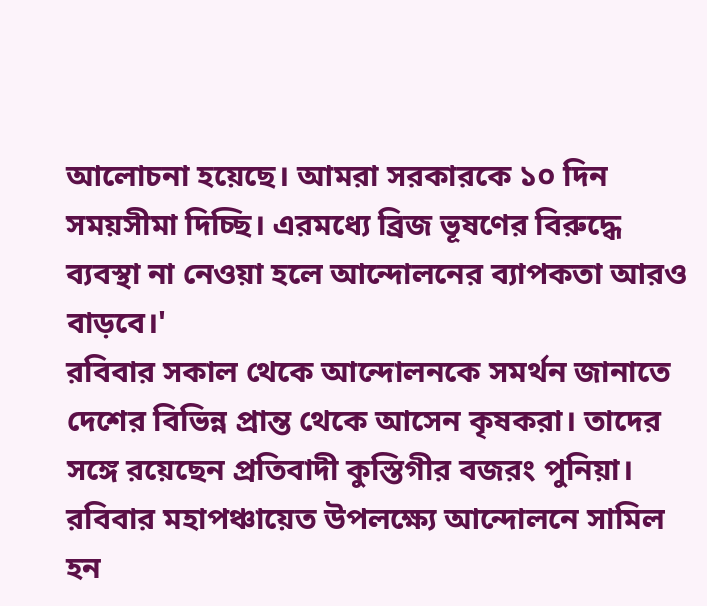আলোচনা হয়েছে। আমরা সরকারকে ১০ দিন সময়সীমা দিচ্ছি। এরমধ্যে ব্রিজ ভূষণের বিরুদ্ধে ব্যবস্থা না নেওয়া হলে আন্দোলনের ব্যাপকতা আরও বাড়বে।'
রবিবার সকাল থেকে আন্দোলনকে সমর্থন জানাতে দেশের বিভিন্ন প্রান্ত থেকে আসেন কৃষকরা। তাদের সঙ্গে রয়েছেন প্রতিবাদী কুস্তিগীর বজরং পুনিয়া। রবিবার মহাপঞ্চায়েত উপলক্ষ্যে আন্দোলনে সামিল হন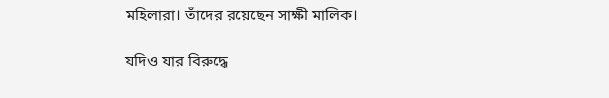মহিলারা। তাঁদের রয়েছেন সাক্ষী মালিক।

যদিও যার বিরুদ্ধে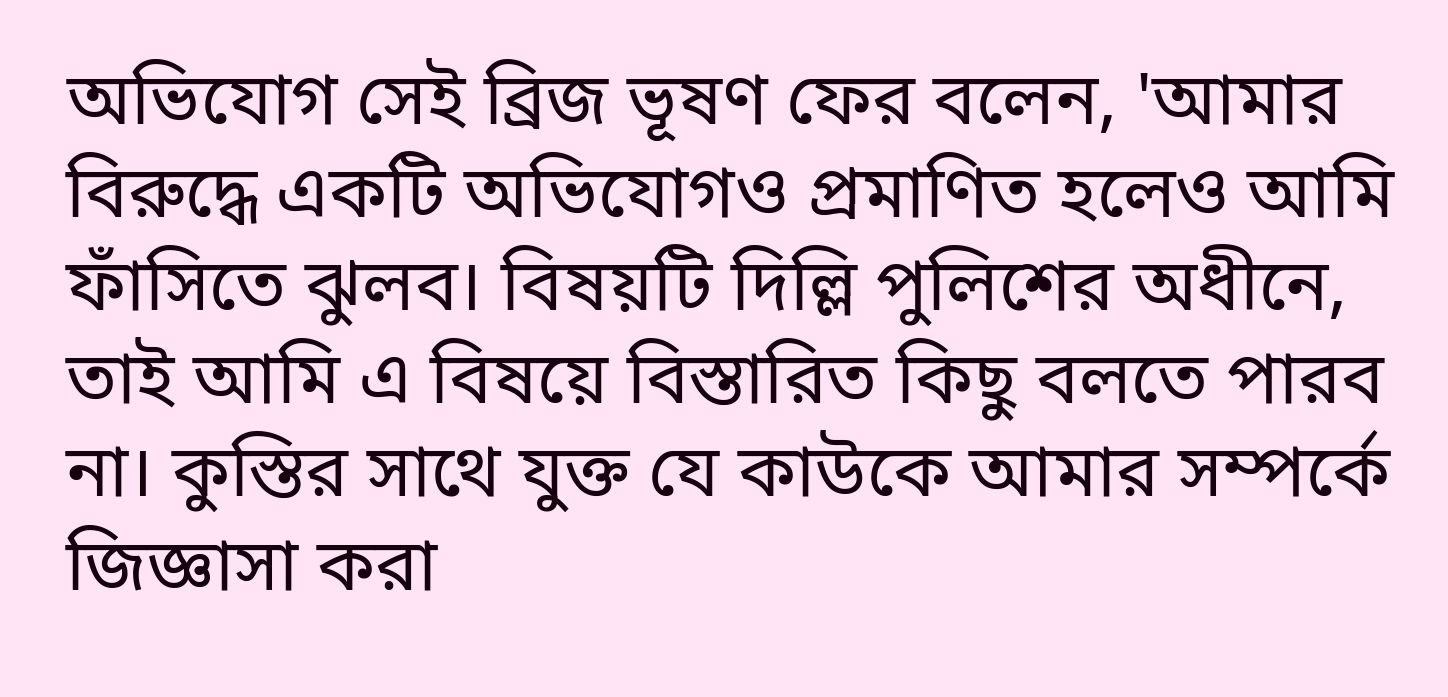অভিযোগ সেই ব্রিজ ভূষণ ফের বলেন, 'আমার বিরুদ্ধে একটি অভিযোগও প্রমাণিত হলেও আমি ফাঁসিতে ঝুলব। বিষয়টি দিল্লি পুলিশের অধীনে, তাই আমি এ বিষয়ে বিস্তারিত কিছু বলতে পারব না। কুস্তির সাথে যুক্ত যে কাউকে আমার সম্পর্কে জিজ্ঞাসা করা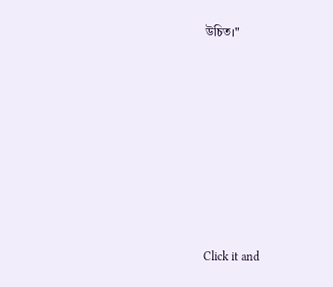উচিত।"













Click it and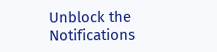Unblock the Notifications